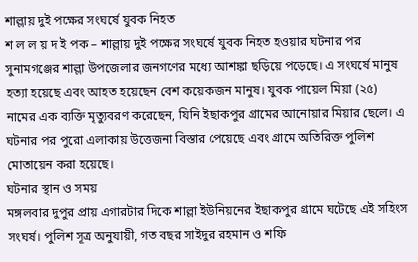শাল্লায় দুই পক্ষের সংঘর্ষে যুবক নিহত
শ ল ল য় দ ই পক – শাল্লায় দুই পক্ষের সংঘর্ষে যুবক নিহত হওয়ার ঘটনার পর সুনামগঞ্জের শাল্লা উপজেলার জনগণের মধ্যে আশঙ্কা ছড়িয়ে পড়েছে। এ সংঘর্ষে মানুষ হত্যা হয়েছে এবং আহত হয়েছেন বেশ কয়েকজন মানুষ। যুবক পায়েল মিয়া (২৫) নামের এক ব্যক্তি মৃত্যুবরণ করেছেন, যিনি ইছাকপুর গ্রামের আনোয়ার মিয়ার ছেলে। এ ঘটনার পর পুরো এলাকায় উত্তেজনা বিস্তার পেয়েছে এবং গ্রামে অতিরিক্ত পুলিশ মোতায়েন করা হয়েছে।
ঘটনার স্থান ও সময়
মঙ্গলবার দুপুর প্রায় এগারটার দিকে শাল্লা ইউনিয়নের ইছাকপুর গ্রামে ঘটেছে এই সহিংস সংঘর্ষ। পুলিশ সূত্র অনুযায়ী, গত বছর সাইদুর রহমান ও শফি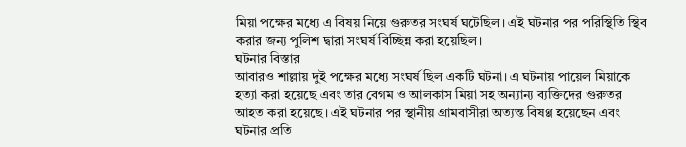মিয়া পক্ষের মধ্যে এ বিষয় নিয়ে গুরুতর সংঘর্ষ ঘটেছিল। এই ঘটনার পর পরিস্থিতি স্থিব করার জন্য পুলিশ দ্বারা সংঘর্ষ বিচ্ছিন্ন করা হয়েছিল।
ঘটনার বিস্তার
আবারও শাল্লায় দুই পক্ষের মধ্যে সংঘর্ষ ছিল একটি ঘটনা। এ ঘটনায় পায়েল মিয়াকে হত্যা করা হয়েছে এবং তার বেগম ও আলকাস মিয়া সহ অন্যান্য ব্যক্তিদের গুরুতর আহত করা হয়েছে। এই ঘটনার পর স্থানীয় গ্রামবাসীরা অত্যন্ত বিষণ্ণ হয়েছেন এবং ঘটনার প্রতি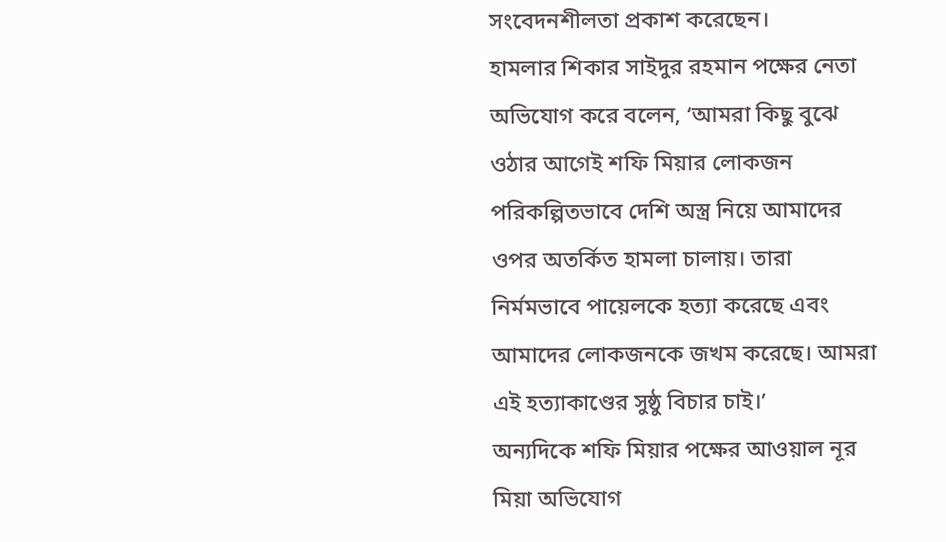সংবেদনশীলতা প্রকাশ করেছেন।
হামলার শিকার সাইদুর রহমান পক্ষের নেতা অভিযোগ করে বলেন, ‘আমরা কিছু বুঝে ওঠার আগেই শফি মিয়ার লোকজন পরিকল্পিতভাবে দেশি অস্ত্র নিয়ে আমাদের ওপর অতর্কিত হামলা চালায়। তারা নির্মমভাবে পায়েলকে হত্যা করেছে এবং আমাদের লোকজনকে জখম করেছে। আমরা এই হত্যাকাণ্ডের সুষ্ঠু বিচার চাই।’
অন্যদিকে শফি মিয়ার পক্ষের আওয়াল নূর মিয়া অভিযোগ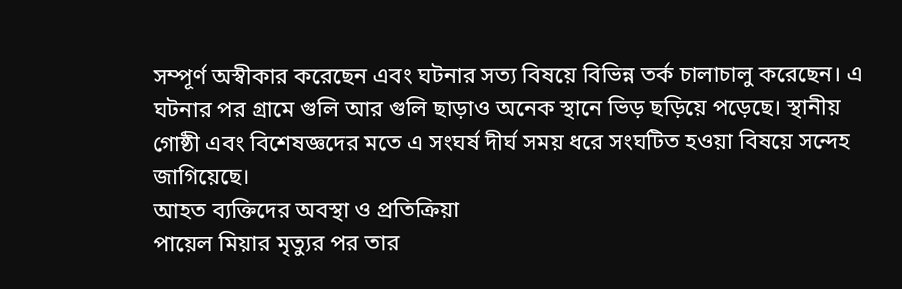সম্পূর্ণ অস্বীকার করেছেন এবং ঘটনার সত্য বিষয়ে বিভিন্ন তর্ক চালাচালু করেছেন। এ ঘটনার পর গ্রামে গুলি আর গুলি ছাড়াও অনেক স্থানে ভিড় ছড়িয়ে পড়েছে। স্থানীয় গোষ্ঠী এবং বিশেষজ্ঞদের মতে এ সংঘর্ষ দীর্ঘ সময় ধরে সংঘটিত হওয়া বিষয়ে সন্দেহ জাগিয়েছে।
আহত ব্যক্তিদের অবস্থা ও প্রতিক্রিয়া
পায়েল মিয়ার মৃত্যুর পর তার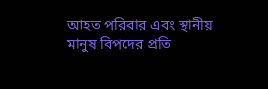আহত পরিবার এবং স্থানীয় মানুষ বিপদের প্রতি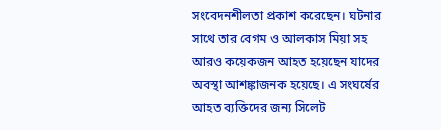সংবেদনশীলতা প্রকাশ করেছেন। ঘটনার সাথে তার বেগম ও আলকাস মিয়া সহ আরও কয়েকজন আহত হয়েছেন যাদের অবস্থা আশঙ্কাজনক হয়েছে। এ সংঘর্ষের আহত ব্যক্তিদের জন্য সিলেট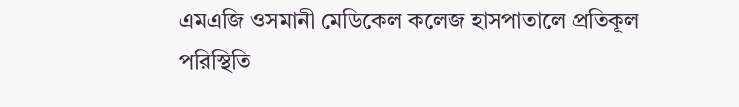এমএজি ওসমানী মেডিকেল কলেজ হাসপাতালে প্রতিকূল পরিস্থিতি